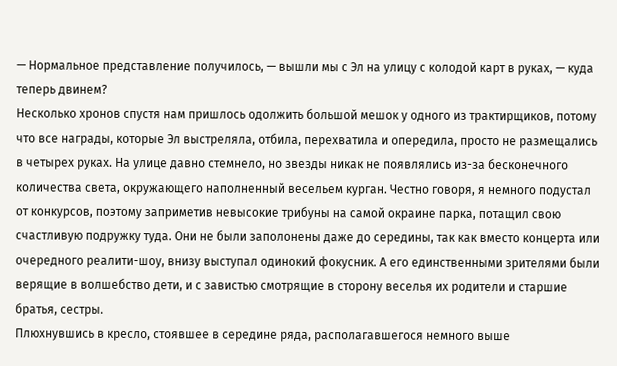— Нормальное представление получилось, — вышли мы с Эл на улицу с колодой карт в руках, — куда теперь двинем?
Несколько хронов спустя нам пришлось одолжить большой мешок у одного из трактирщиков, потому что все награды, которые Эл выстреляла, отбила, перехватила и опередила, просто не размещались в четырех руках. На улице давно стемнело, но звезды никак не появлялись из-за бесконечного количества света, окружающего наполненный весельем курган. Честно говоря, я немного подустал от конкурсов, поэтому заприметив невысокие трибуны на самой окраине парка, потащил свою счастливую подружку туда. Они не были заполонены даже до середины, так как вместо концерта или очередного реалити-шоу, внизу выступал одинокий фокусник. А его единственными зрителями были верящие в волшебство дети, и с завистью смотрящие в сторону веселья их родители и старшие братья, сестры.
Плюхнувшись в кресло, стоявшее в середине ряда, располагавшегося немного выше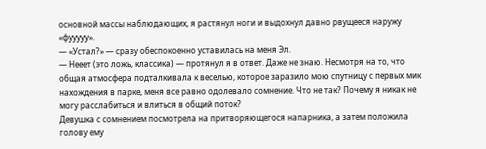основной массы наблюдающих, я растянул ноги и выдохнул давно рвущееся наружу «фууууу».
— «Устал?» — сразу обеспокоенно уставилась на меня Эл.
— Нееет (это ложь, классика) — протянул я в ответ. Даже не знаю. Несмотря на то, что общая атмосфера подталкивала к веселью, которое заразило мою спутницу с первых мик нахождения в парке, меня все равно одолевало сомнение. Что не так? Почему я никак не могу расслабиться и влиться в общий поток?
Девушка с сомнением посмотрела на притворяющегося напарника, а затем положила голову ему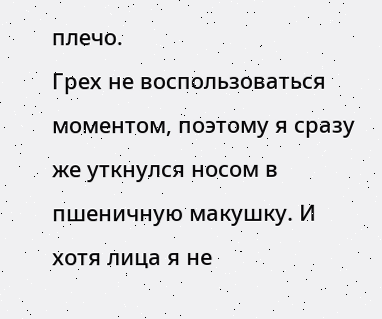плечо.
Грех не воспользоваться моментом, поэтому я сразу же уткнулся носом в пшеничную макушку. И хотя лица я не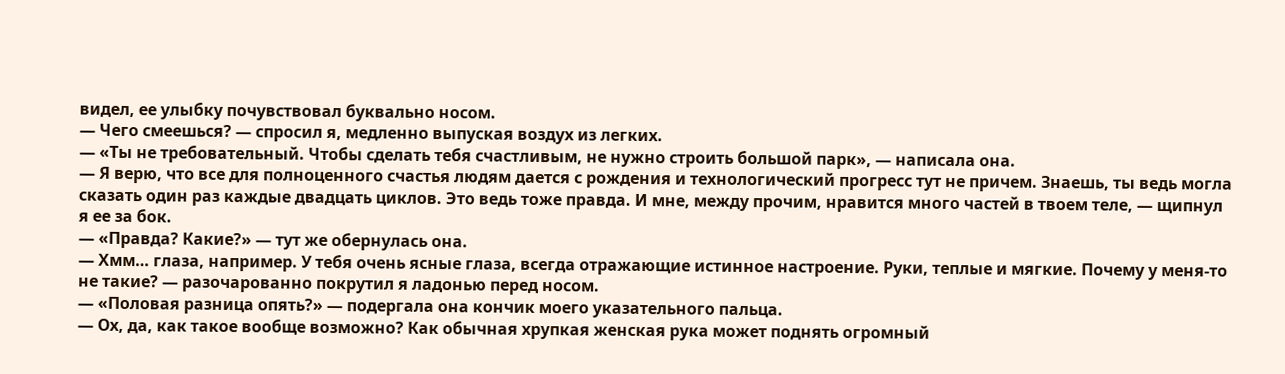видел, ее улыбку почувствовал буквально носом.
— Чего смеешься? — спросил я, медленно выпуская воздух из легких.
— «Ты не требовательный. Чтобы сделать тебя счастливым, не нужно строить большой парк», — написала она.
— Я верю, что все для полноценного счастья людям дается с рождения и технологический прогресс тут не причем. Знаешь, ты ведь могла сказать один раз каждые двадцать циклов. Это ведь тоже правда. И мне, между прочим, нравится много частей в твоем теле, — щипнул я ее за бок.
— «Правда? Какие?» — тут же обернулась она.
— Хмм… глаза, например. У тебя очень ясные глаза, всегда отражающие истинное настроение. Руки, теплые и мягкие. Почему у меня-то не такие? — разочарованно покрутил я ладонью перед носом.
— «Половая разница опять?» — подергала она кончик моего указательного пальца.
— Ох, да, как такое вообще возможно? Как обычная хрупкая женская рука может поднять огромный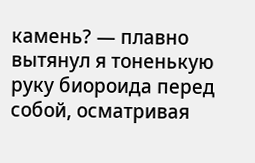камень? — плавно вытянул я тоненькую руку биороида перед собой, осматривая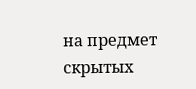на предмет скрытых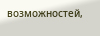возможностей,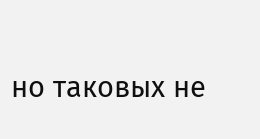но таковых не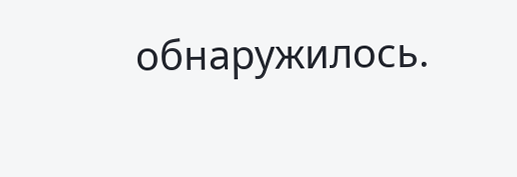обнаружилось.